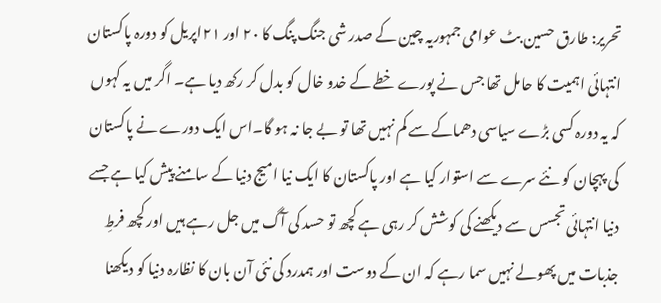تحریر: طارق حسین بٹ عوامی جمہوریہ چین کے صدر شی جنگ پنگ کا ٢٠ اور ٢١اپریل کو دورہ پاکستان انتہائی اہمیت کا حامل تھا جس نے پورے خطے کے خدو خال کو بدل کر رکھ دیا ہے۔ اگر میں یہ کہوں کہ یہ دورہ کسی بڑے سیاسی دھماکے سے کم نہیں تھا تو بے جا نہ ہو گا۔اس ایک دورے نے پاکستان کی پہچان کو نئے سرے سے استوار کیا ہے اور پاکستان کا ایک نیا امیج دنیا کے سامنے پیش کیا ہے جسے دنیا انتہائی تجسس سے دیکھنے کی کوشش کر رہی ہے کچھ تو حسد کی آگ میں جل رہے ہیں اور کچھ فرطِ جذبات میں پھولے نہیں سما رہے کہ ان کے دوست اور ہمدرد کی نئی آن بان کا نظارہ دنیا کو دیکھنا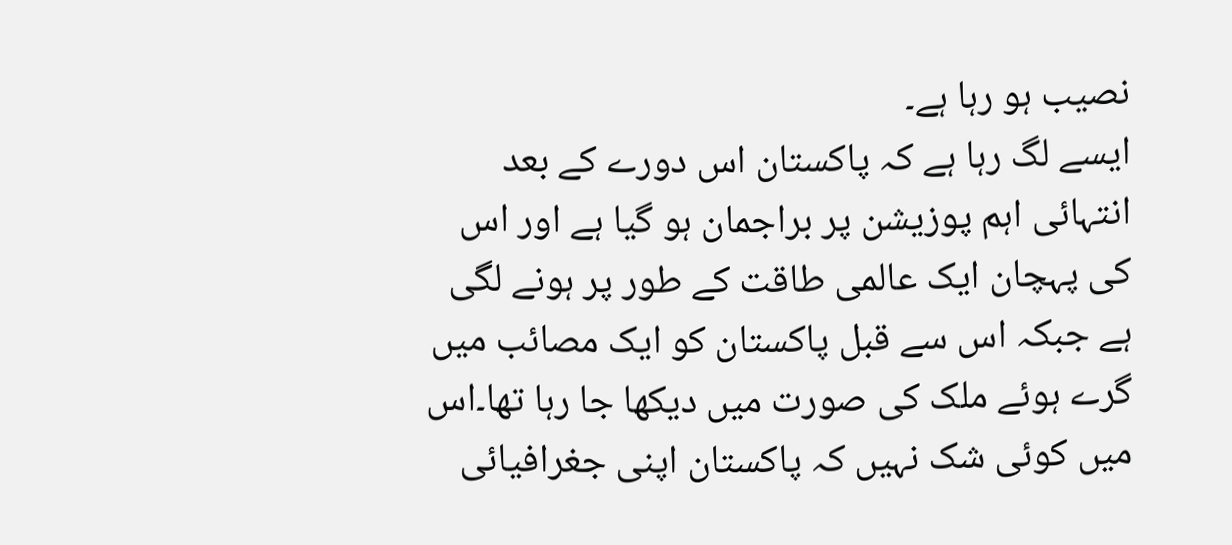نصیب ہو رہا ہے۔
ایسے لگ رہا ہے کہ پاکستان اس دورے کے بعد انتہائی اہم پوزیشن پر براجمان ہو گیا ہے اور اس کی پہچان ایک عالمی طاقت کے طور پر ہونے لگی ہے جبکہ اس سے قبل پاکستان کو ایک مصائب میں گرے ہوئے ملک کی صورت میں دیکھا جا رہا تھا۔اس میں کوئی شک نہیں کہ پاکستان اپنی جغرافیائی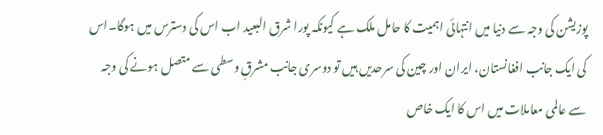پوزیشن کی وجہ سے دنیا میں انتہائی اہمیت کا حامل ملک ہے کیونکہ پورا شرق البعید اب اس کی دسترس میں ہوگا۔اس کی ایک جانب افغانستان، ایران اور چین کی سرحدیں ہیں تو دوسری جانب مشرقِ وسطی سے متصل ہونے کی وجہ سے عالمی معاملات میں اس کا ایک خاص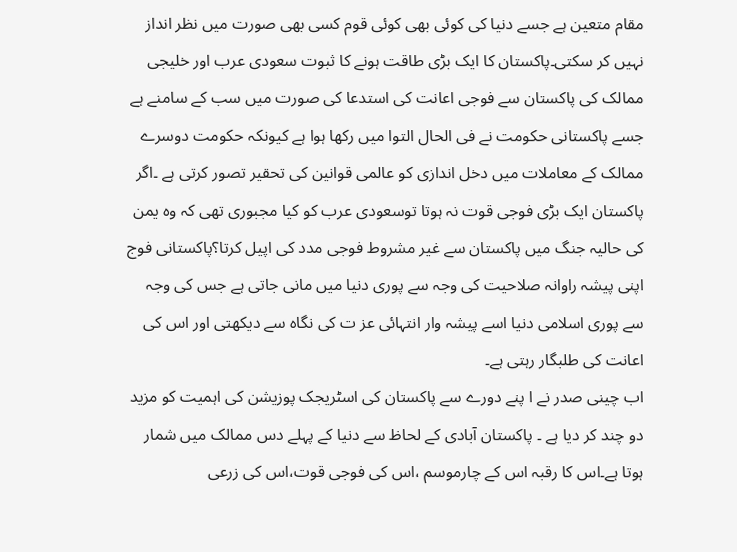مقام متعین ہے جسے دنیا کی کوئی بھی کوئی قوم کسی بھی صورت میں نظر انداز نہیں کر سکتی۔پاکستان کا ایک بڑی طاقت ہونے کا ثبوت سعودی عرب اور خلیجی ممالک کی پاکستان سے فوجی اعانت کی استدعا کی صورت میں سب کے سامنے ہے جسے پاکستانی حکومت نے فی الحال التوا میں رکھا ہوا ہے کیونکہ حکومت دوسرے ممالک کے معاملات میں دخل اندازی کو عالمی قوانین کی تحقیر تصور کرتی ہے ۔اگر پاکستان ایک بڑی فوجی قوت نہ ہوتا توسعودی عرب کو کیا مجبوری تھی کہ وہ یمن کی حالیہ جنگ میں پاکستان سے غیر مشروط فوجی مدد کی اپیل کرتا؟پاکستانی فوج اپنی پیشہ راوانہ صلاحیت کی وجہ سے پوری دنیا میں مانی جاتی ہے جس کی وجہ سے پوری اسلامی دنیا اسے پیشہ وار انتہائی عز ت کی نگاہ سے دیکھتی اور اس کی اعانت کی طلبگار رہتی ہے۔
اب چینی صدر نے ا پنے دورے سے پاکستان کی اسٹریجک پوزیشن کی اہمیت کو مزید دو چند کر دیا ہے ۔ پاکستان آبادی کے لحاظ سے دنیا کے پہلے دس ممالک میں شمار ہوتا ہے۔اس کا رقبہ اس کے چارموسم ،اس کی فوجی قوت،اس کی زرعی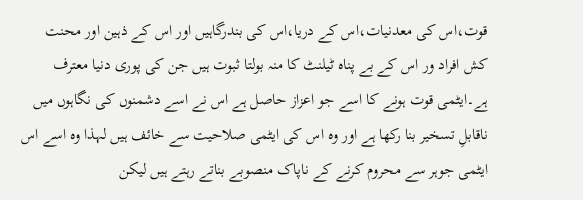قوت،اس کی معدنیات،اس کے دریا،اس کی بندرگاہیں اور اس کے ذہین اور محنت کش افراد ور اس کے بے پناہ ٹیلنٹ کا منہ بولتا ثبوت ہیں جن کی پوری دنیا معترف ہے۔ایٹمی قوت ہونے کا اسے جو اعزاز حاصل ہے اس نے اسے دشمنوں کی نگاہوں میں ناقابلِ تسخیر بنا رکھا ہے اور وہ اس کی ایٹمی صلاحیت سے خائف ہیں لہذا وہ اسے اس ایٹمی جوہر سے محروم کرنے کے ناپاک منصوبے بناتے رہتے ہیں لیکن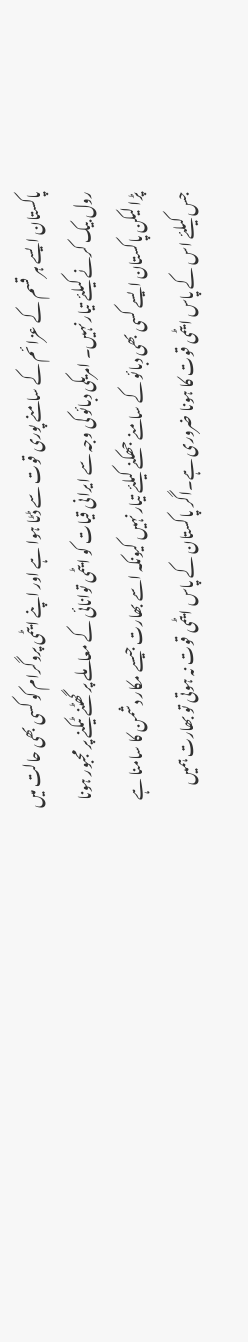پاکستان ایسے ہر قسم کے عزائم کے سامنے پوری قوت سے ڈٹا ہوا ہے اور اپنے ایٹمی پروگرام کو کسی بھی حالت میں رول بیک کرنے کیلئے تیار نہیں۔ امریکی دبائو کی وجہ سے ایرانی قیات کو ایٹمی توانائی کے معاملے پر گھٹنے ٹیکنے پر مجبور ہونا پڑا لیکن پاکستان ایسے کسی بھی دبائو کے سامنے جھکنے کیلئے تیار نہیں کیونکہ اسے بھارت جیسے مکار دشمن کا سامنا ہے جس کیلئے اس کے پاس ایٹمی قوت کا ہونا ضروری ہے۔اگر پاکستان کے پاس ایٹمی قوت نہ ہوتی تو بھارت ہمیں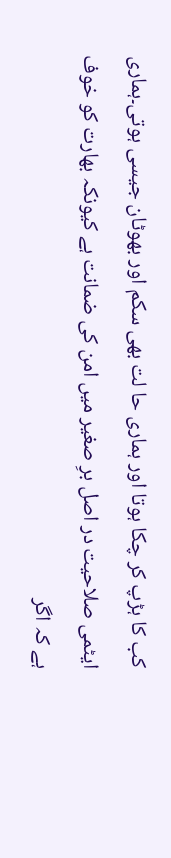کب کا ہڑپ کر چکا ہوتا اور ہماری حا لت بھی سکم اور بھوٹان جیسی ہوتی۔ہماری ایٹمی صلاحیت در اصل برِ صغیر میں امن کی ضمانت ہے کیونکہ بھارت کو خوف ہے کہ اگر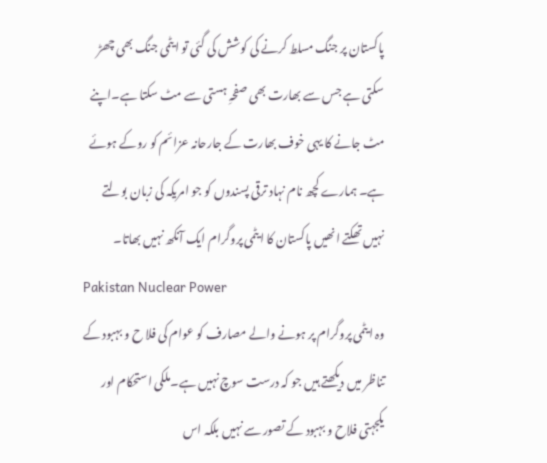پاکستان پر جنگ مسلط کرنے کی کوشش کی گئی تو ایٹمی جنگ بھی چھڑ سکتی ہے جس سے بھارت بھی صفحہِ ہستی سے مٹ سکتا ہے۔اپنے مٹ جانے کا یہی خوف بھارت کے جارحانہ عزائم کو روکے ہوئے ہے۔ ہمارے کچھ نام نہاد ترقی پسندوں کو جو امریکہ کی زبان بولتے نہیں تھکتے انھیں پاکستان کا ایٹمی پروگرام ایک آنکھ نہیں بھاتا۔
Pakistan Nuclear Power
وہ ایٹمی پروگرام پر ہونے والے مصارف کو عوام کی فلا ح و بہبود کے تناظر میں دیکھتے ہیں جو کہ درست سوچ نہیں ہے۔ملکی استحکام اور یکجہتی فلاح و بہبود کے تصور سے نہیں بلکہ اس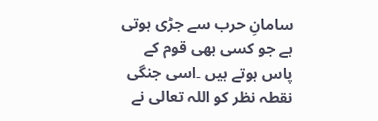سامانِ حرب سے جڑی ہوتی ہے جو کسی بھی قوم کے پاس ہوتے ہیں ۔اسی جنگی نقطہ نظر کو اللہ تعالی نے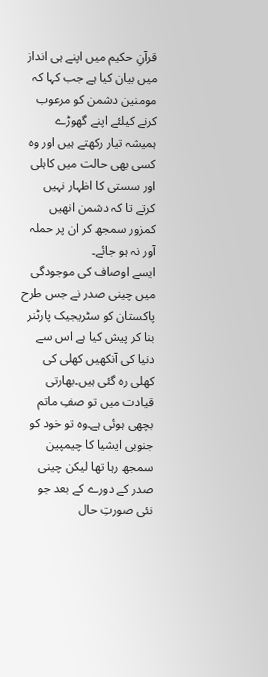قرآنِ حکیم میں اپنے ہی انداز میں بیان کیا ہے جب کہا کہ مومنین دشمن کو مرعوب کرنے کیلئے اپنے گھوڑے ہمیشہ تیار رکھتے ہیں اور وہ کسی بھی حالت میں کاہلی اور سستی کا اظہار نہیں کرتے تا کہ دشمن انھیں کمزور سمجھ کر ان پر حملہ آور نہ ہو جائے۔
ایسے اوصاف کی موجودگی میں چینی صدر نے جس طرح پاکستان کو سٹریجیک پارٹنر بنا کر پیش کیا ہے اس سے دنیا کی آنکھیں کھلی کی کھلی رہ گئی ہیں۔بھارتی قیادت میں تو صفِ ماتم بچھی ہوئی ہے۔وہ تو خود کو جنوبی ایشیا کا چیمپین سمجھ رہا تھا لیکن چینی صدر کے دورے کے بعد جو نئی صورتِ حال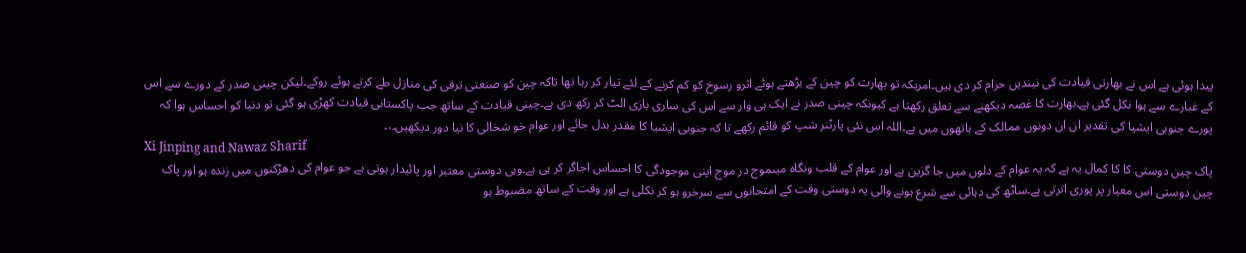پیدا ہوئی ہے اس نے بھارتی قیادت کی نیندیں حرام کر دی ہیں۔امریکہ تو بھارت کو چین کے بڑھتے ہوئے اثرو رسوخ کو کم کرنے کے لئے تیار کر رہا تھا تاکہ چین کو صنعتی ترقی کی منازل طے کرتے ہوئے روکے۔لیکن چینی صدر کے دورے سے اس کے غبارے سے ہوا نکل گئی ہے۔بھارت کا غصہ دیکھنے سے تعلق رکھتا ہے کیونکہ چینی صدر نے ایک ہی وار سے اس کی ساری بازی الٹ کر رکھ دی ہے۔چینی قیادت کے ساتھ جب پاکستانی قیادت کھڑی ہو گئی تو دنیا کو احساس ہوا کہ پورے جنوبی ایشیا کی تقدیر ان ان دونوں ممالک کے ہاتھوں میں ہے۔اللہ اس نئی پارٹنر شپ کو قائم رکھے تا کہ جنوبی ایشیا کا مقدر بدل جائے اور عوام خو شخالی کا نیا دور دیکھیں۔،۔
Xi Jinping and Nawaz Sharif
پاک چین دوستی کا کا کمال یہ ہے کہ یہ عوام کے دلوں میں جا گزین ہے اور عوام کے قلب ونگاہ میںموج در موج اپنی موجودگی کا احساس اجاگر کر ہی ہے۔وہی دوستی معتبر اور پائیدار ہوتی ہے جو عوام کی دھڑکنوں میں زندہ ہو اور پاک چین دوستی اس معیار پر پوری اترتی ہے۔ساٹھ کی دہائی سے شرع ہونے والی یہ دوستی وقت کے امتحانوں سے سرخرو ہو کر نکلی ہے اور وقت کے ساتھ مضبوط ہو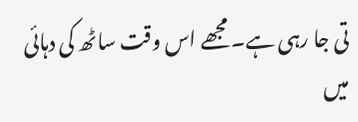تی جا رہی ہے۔ مجھے اس وقت ساٹھ کی دہائی میں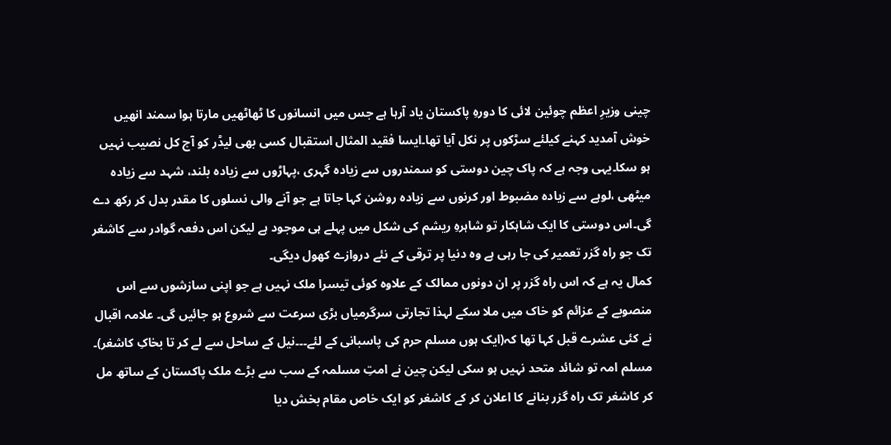چینی وزیرِ اعظم چوئین لائی کا دورہِ پاکستان یاد آرہا ہے جس میں انسانوں کا ٹھاٹھیں مارتا ہوا سمند انھیں خوش آمدید کہنے کیلئے سڑکوں پر نکل آیا تھا۔ایسا فقید المثال استقبال کسی بھی لیڈر کو آج کل نصیب نہیں ہو سکا۔یہی وجہ ہے کہ پاک چین دوستی کو سمندروں سے زیادہ گہری ،پہاڑوں سے زیادہ بلند، شہد سے زیادہ میٹھی ،لوہے سے زیادہ مضبوط اور کرنوں سے زیادہ روشن کہا جاتا ہے جو آنے والی نسلوں کا مقدر بدل کر رکھ دے گی۔اس دوستی کا ایک شاہکار تو شاہرہِ ریشم کی شکل میں پہلے ہی موجود ہے لیکن اس دفعہ گوادر سے کاشغر تک جو راہ گزر تعمیر کی جا رہی ہے وہ دنیا پر ترقی کے نئے دروازے کھول دیگی۔
کمال یہ ہے کہ اس راہ گزر پر ان دونوں ممالک کے علاوہ کوئی تیسرا ملک نہیں ہے جو اپنی سازشوں سے اس منصوبے کے عزائم کو خاک میں ملا سکے لہذا تجارتی سرگرمیاں بڑی سرعت سے شروع ہو جائیں گی۔ علامہ اقبال نے کئی عشرے قبل کہا تھا کہ(ایک ہوں مسلم حرم کی پاسبانی کے لئے۔۔۔نیل کے ساحل سے لے کر تا بخاکِ کاشغر)۔ مسلم امہ تو شائد متحد نہیں ہو سکی لیکن چین نے امتِ مسلمہ کے سب سے بڑے ملک پاکستان کے ساتھ مل کر کاشغر تک راہ گزر بنانے کا اعلان کر کے کاشغر کو ایک خاص مقام بخش دیا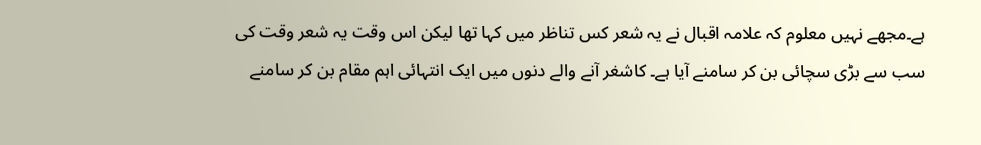ہے۔مجھے نہیں معلوم کہ علامہ اقبال نے یہ شعر کس تناظر میں کہا تھا لیکن اس وقت یہ شعر وقت کی سب سے بڑی سچائی بن کر سامنے آیا ہے۔ کاشغر آنے والے دنوں میں ایک انتہائی اہم مقام بن کر سامنے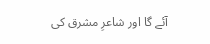آئے گا اور شاعرِ مشرق کی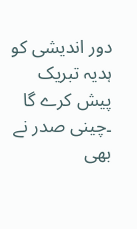دور اندیشی کو ہدیہ تبریک پیش کرے گا ۔چینی صدر نے بھی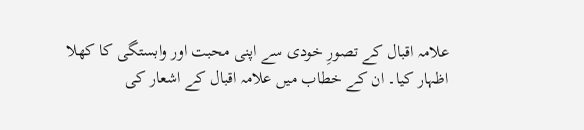علامہ اقبال کے تصورِ خودی سے اپنی محبت اور وابستگی کا کھلا اظہار کیا۔ ان کے خطاب میں علامہ اقبال کے اشعار کی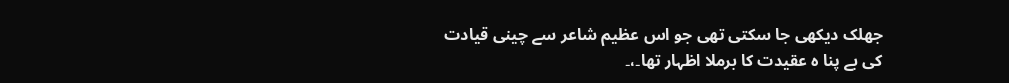جھلک دیکھی جا سکتی تھی جو اس عظیم شاعر سے چینی قیادت کی بے پنا ہ عقیدت کا برملا اظہار تھا۔،۔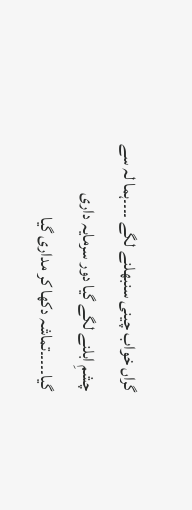گراں خواب چینی سنبھلنے لگے ۔۔۔۔ہما لہ سے چشمِ ابلنے لگے گیا دور سرمایہ داری گیا۔۔۔۔۔تماشہ دکھا کر مداری گیا